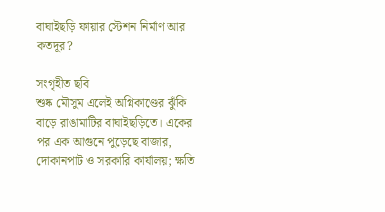বাঘাইছড়ি ফায়ার স্টেশন নির্মাণ আর কতদূর?

সংগৃহীত ছবি
শুষ্ক মৌসুম এলেই অগ্নিকাণ্ডের ঝুঁকি বাড়ে রাঙামাটির বাঘাইছড়িতে। একের পর এক আগুনে পুড়েছে বাজার, দোকানপাট ও সরকারি কার্যালয়; ক্ষতি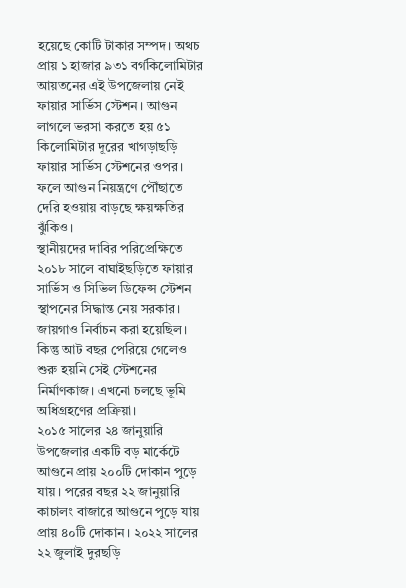হয়েছে কোটি টাকার সম্পদ। অথচ প্রায় ১ হাজার ৯৩১ বর্গকিলোমিটার আয়তনের এই উপজেলায় নেই ফায়ার সার্ভিস স্টেশন। আগুন লাগলে ভরসা করতে হয় ৫১ কিলোমিটার দূরের খাগড়াছড়ি ফায়ার সার্ভিস স্টেশনের ওপর। ফলে আগুন নিয়ন্ত্রণে পৌঁছাতে দেরি হওয়ায় বাড়ছে ক্ষয়ক্ষতির ঝুঁকিও।
স্থানীয়দের দাবির পরিপ্রেক্ষিতে ২০১৮ সালে বাঘাইছড়িতে ফায়ার সার্ভিস ও সিভিল ডিফেন্স স্টেশন স্থাপনের সিদ্ধান্ত নেয় সরকার। জায়গাও নির্বাচন করা হয়েছিল। কিন্তু আট বছর পেরিয়ে গেলেও শুরু হয়নি সেই স্টেশনের নির্মাণকাজ। এখনো চলছে ভূমি অধিগ্রহণের প্রক্রিয়া।
২০১৫ সালের ২৪ জানুয়ারি উপজেলার একটি বড় মার্কেটে আগুনে প্রায় ২০০টি দোকান পুড়ে যায়। পরের বছর ২২ জানুয়ারি কাচালং বাজারে আগুনে পুড়ে যায় প্রায় ৪০টি দোকান। ২০২২ সালের ২২ জুলাই দুরছড়ি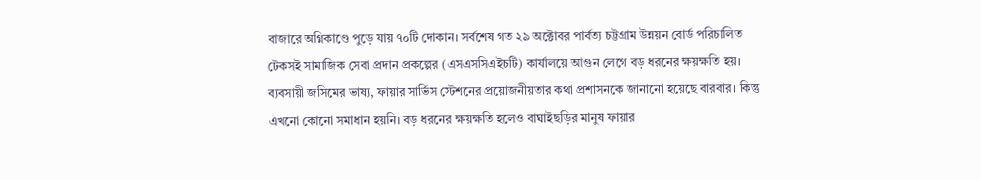বাজারে অগ্নিকাণ্ডে পুড়ে যায় ৭০টি দোকান। সর্বশেষ গত ২৯ অক্টোবর পার্বত্য চট্টগ্রাম উন্নয়ন বোর্ড পরিচালিত টেকসই সামাজিক সেবা প্রদান প্রকল্পের (এসএসসিএইচটি) কার্যালয়ে আগুন লেগে বড় ধরনের ক্ষয়ক্ষতি হয়।
ব্যবসায়ী জসিমের ভাষ্য, ফায়ার সার্ভিস স্টেশনের প্রয়োজনীয়তার কথা প্রশাসনকে জানানো হয়েছে বারবার। কিন্তু এখনো কোনো সমাধান হয়নি। বড় ধরনের ক্ষয়ক্ষতি হলেও বাঘাইছড়ির মানুষ ফায়ার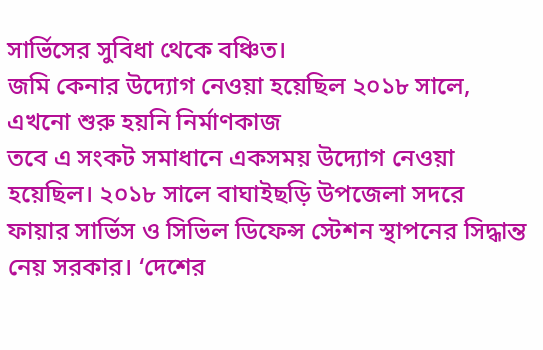সার্ভিসের সুবিধা থেকে বঞ্চিত।
জমি কেনার উদ্যোগ নেওয়া হয়েছিল ২০১৮ সালে, এখনো শুরু হয়নি নির্মাণকাজ
তবে এ সংকট সমাধানে একসময় উদ্যোগ নেওয়া হয়েছিল। ২০১৮ সালে বাঘাইছড়ি উপজেলা সদরে ফায়ার সার্ভিস ও সিভিল ডিফেন্স স্টেশন স্থাপনের সিদ্ধান্ত নেয় সরকার। ‘দেশের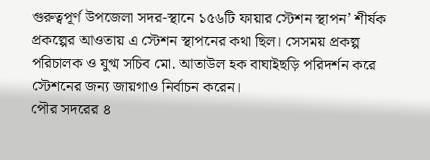গুরুত্বপূর্ণ উপজেলা সদর-স্থানে ১৫৬টি ফায়ার স্টেশন স্থাপন’ শীর্ষক প্রকল্পের আওতায় এ স্টেশন স্থাপনের কথা ছিল। সেসময় প্রকল্প পরিচালক ও যুগ্ম সচিব মো. আতাউল হক বাঘাইছড়ি পরিদর্শন করে স্টেশনের জন্য জায়গাও নির্বাচন করেন।
পৌর সদরের ৪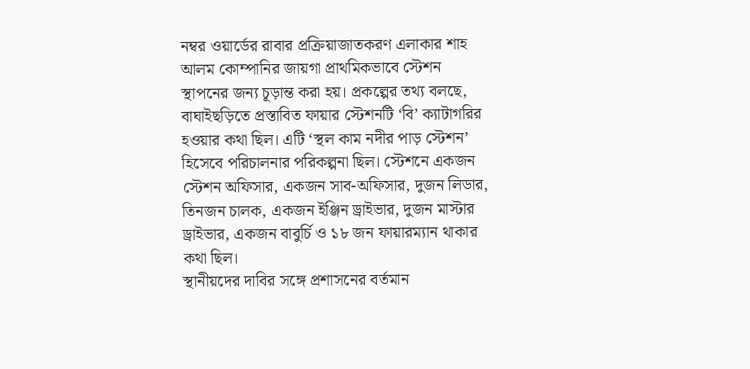নম্বর ওয়ার্ডের রাবার প্রক্রিয়াজাতকরণ এলাকার শাহ আলম কোম্পানির জায়গা প্রাথমিকভাবে স্টেশন স্থাপনের জন্য চূড়ান্ত করা হয়। প্রকল্পের তথ্য বলছে, বাঘাইছড়িতে প্রস্তাবিত ফায়ার স্টেশনটি ‘বি’ ক্যাটাগরির হওয়ার কথা ছিল। এটি ‘স্থল কাম নদীর পাড় স্টেশন’ হিসেবে পরিচালনার পরিকল্পনা ছিল। স্টেশনে একজন স্টেশন অফিসার, একজন সাব-অফিসার, দুজন লিডার, তিনজন চালক, একজন ইঞ্জিন ড্রাইভার, দুজন মাস্টার ড্রাইভার, একজন বাবুর্চি ও ১৮ জন ফায়ারম্যান থাকার কথা ছিল।
স্থানীয়দের দাবির সঙ্গে প্রশাসনের বর্তমান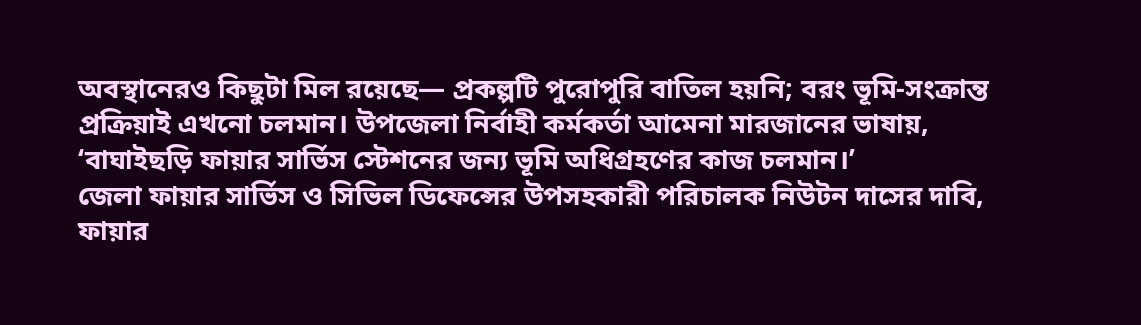অবস্থানেরও কিছুটা মিল রয়েছে— প্রকল্পটি পুরোপুরি বাতিল হয়নি; বরং ভূমি-সংক্রান্ত প্রক্রিয়াই এখনো চলমান। উপজেলা নির্বাহী কর্মকর্তা আমেনা মারজানের ভাষায়, ‘বাঘাইছড়ি ফায়ার সার্ভিস স্টেশনের জন্য ভূমি অধিগ্রহণের কাজ চলমান।’
জেলা ফায়ার সার্ভিস ও সিভিল ডিফেন্সের উপসহকারী পরিচালক নিউটন দাসের দাবি, ফায়ার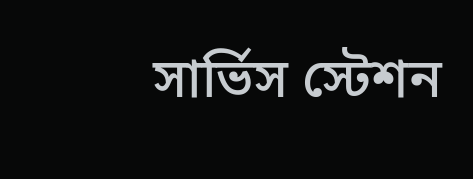সার্ভিস স্টেশন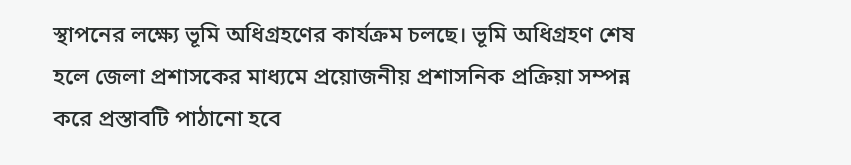স্থাপনের লক্ষ্যে ভূমি অধিগ্রহণের কার্যক্রম চলছে। ভূমি অধিগ্রহণ শেষ হলে জেলা প্রশাসকের মাধ্যমে প্রয়োজনীয় প্রশাসনিক প্রক্রিয়া সম্পন্ন করে প্রস্তাবটি পাঠানো হবে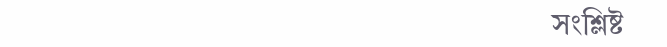সংশ্লিষ্ট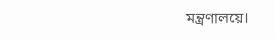মন্ত্রণালয়ে।